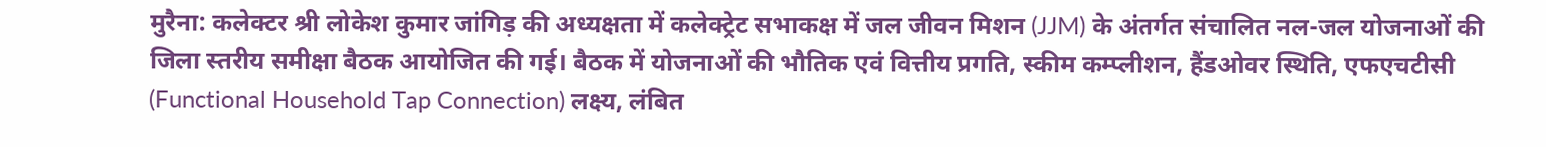मुरैना: कलेक्टर श्री लोकेश कुमार जांगिड़ की अध्यक्षता में कलेक्ट्रेट सभाकक्ष में जल जीवन मिशन (JJM) के अंतर्गत संचालित नल-जल योजनाओं की जिला स्तरीय समीक्षा बैठक आयोजित की गई। बैठक में योजनाओं की भौतिक एवं वित्तीय प्रगति, स्कीम कम्प्लीशन, हैंडओवर स्थिति, एफएचटीसी (Functional Household Tap Connection) लक्ष्य, लंबित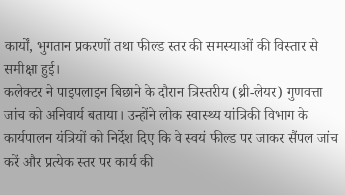कार्यों, भुगतान प्रकरणों तथा फील्ड स्तर की समस्याओं की विस्तार से समीक्षा हुई।
कलेक्टर ने पाइपलाइन बिछाने के दौरान त्रिस्तरीय (थ्री-लेयर) गुणवत्ता जांच को अनिवार्य बताया। उन्होंने लोक स्वास्थ्य यांत्रिकी विभाग के कार्यपालन यंत्रियों को निर्देश दिए कि वे स्वयं फील्ड पर जाकर सैंपल जांच करें और प्रत्येक स्तर पर कार्य की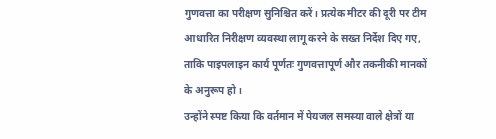गुणवत्ता का परीक्षण सुनिश्चित करें। प्रत्येक मीटर की दूरी पर टीम आधारित निरीक्षण व्यवस्था लागू करने के सख्त निर्देश दिए गए, ताकि पाइपलाइन कार्य पूर्णतः गुणवत्तापूर्ण और तकनीकी मानकों के अनुरूप हो।
उन्होंने स्पष्ट किया कि वर्तमान में पेयजल समस्या वाले क्षेत्रों या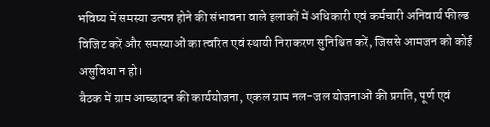भविष्य में समस्या उत्पन्न होने की संभावना वाले इलाकों में अधिकारी एवं कर्मचारी अनिवार्य फील्ड विजिट करें और समस्याओं का त्वरित एवं स्थायी निराकरण सुनिश्चित करें, जिससे आमजन को कोई असुविधा न हो।
बैठक में ग्राम आच्छादन की कार्ययोजना, एकल ग्राम नल-जल योजनाओं की प्रगति, पूर्ण एवं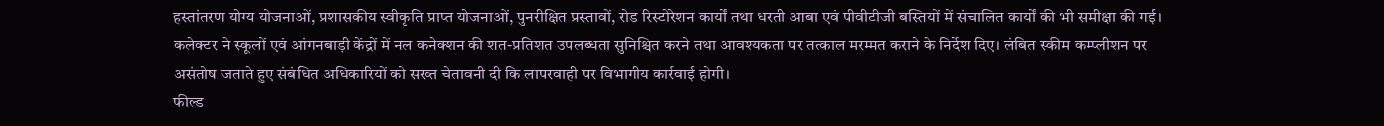हस्तांतरण योग्य योजनाओं, प्रशासकीय स्वीकृति प्राप्त योजनाओं, पुनरीक्षित प्रस्तावों, रोड रिस्टोरेशन कार्यों तथा धरती आबा एवं पीवीटीजी बस्तियों में संचालित कार्यों की भी समीक्षा की गई।
कलेक्टर ने स्कूलों एवं आंगनबाड़ी केंद्रों में नल कनेक्शन की शत-प्रतिशत उपलब्धता सुनिश्चित करने तथा आवश्यकता पर तत्काल मरम्मत कराने के निर्देश दिए। लंबित स्कीम कम्प्लीशन पर असंतोष जताते हुए संबंधित अधिकारियों को सख्त चेतावनी दी कि लापरवाही पर विभागीय कार्रवाई होगी।
फील्ड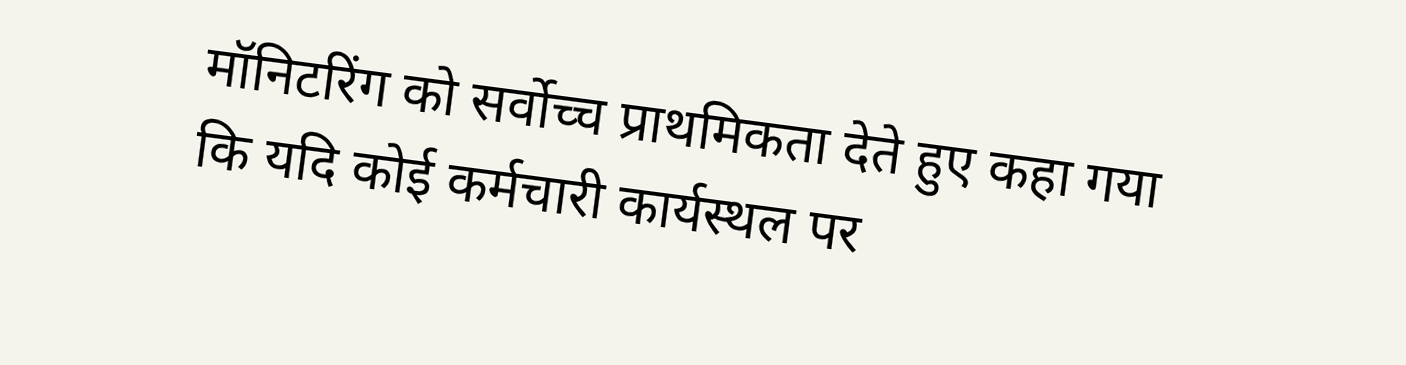मॉनिटरिंग को सर्वोच्च प्राथमिकता देते हुए कहा गया कि यदि कोई कर्मचारी कार्यस्थल पर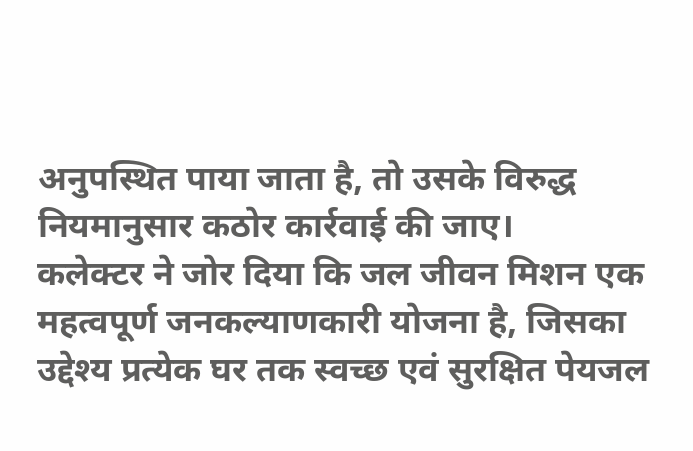अनुपस्थित पाया जाता है, तो उसके विरुद्ध नियमानुसार कठोर कार्रवाई की जाए।
कलेक्टर ने जोर दिया कि जल जीवन मिशन एक महत्वपूर्ण जनकल्याणकारी योजना है, जिसका उद्देश्य प्रत्येक घर तक स्वच्छ एवं सुरक्षित पेयजल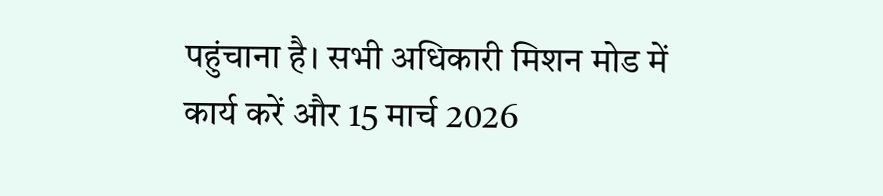पहुंचाना है। सभी अधिकारी मिशन मोड में कार्य करें और 15 मार्च 2026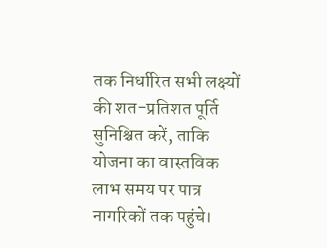तक निर्धारित सभी लक्ष्यों की शत-प्रतिशत पूर्ति सुनिश्चित करें, ताकि योजना का वास्तविक लाभ समय पर पात्र नागरिकों तक पहुंचे।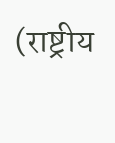(राष्ट्रीय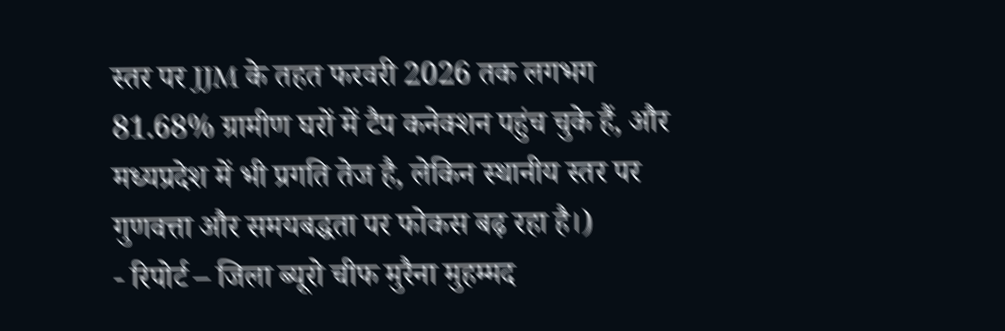स्तर पर JJM के तहत फरवरी 2026 तक लगभग 81.68% ग्रामीण घरों में टैप कनेक्शन पहुंच चुके हैं, और मध्यप्रदेश में भी प्रगति तेज है, लेकिन स्थानीय स्तर पर गुणवत्ता और समयबद्धता पर फोकस बढ़ रहा है।)
- रिपोर्ट – जिला ब्यूरो चीफ मुरैना मुहम्मद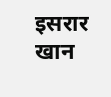इसरार खान